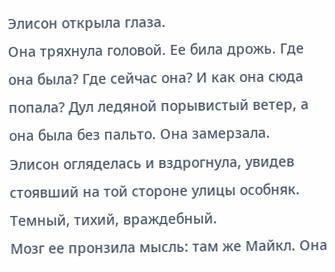Элисон открыла глаза.
Она тряхнула головой. Ее била дрожь. Где она была? Где сейчас она? И как она сюда попала? Дул ледяной порывистый ветер, а она была без пальто. Она замерзала.
Элисон огляделась и вздрогнула, увидев стоявший на той стороне улицы особняк. Темный, тихий, враждебный.
Мозг ее пронзила мысль: там же Майкл. Она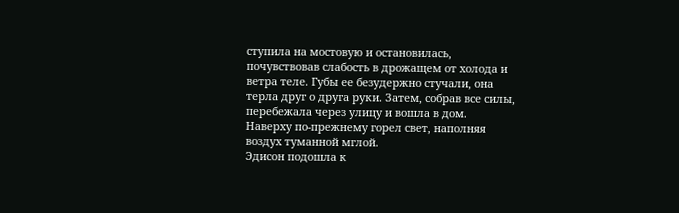ступила на мостовую и остановилась, почувствовав слабость в дрожащем от холода и ветра теле. Губы ее безудержно стучали, она терла друг о друга руки. Затем, собрав все силы, перебежала через улицу и вошла в дом.
Наверху по-прежнему горел свет, наполняя воздух туманной мглой.
Эдисон подошла к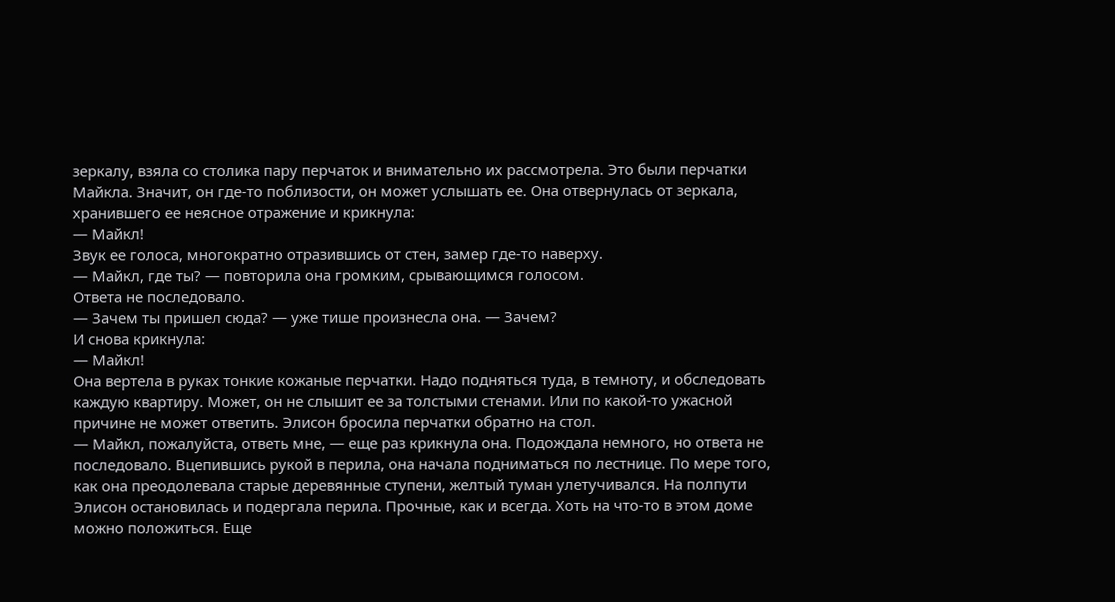зеркалу, взяла со столика пару перчаток и внимательно их рассмотрела. Это были перчатки Майкла. Значит, он где-то поблизости, он может услышать ее. Она отвернулась от зеркала, хранившего ее неясное отражение и крикнула:
— Майкл!
Звук ее голоса, многократно отразившись от стен, замер где-то наверху.
— Майкл, где ты? — повторила она громким, срывающимся голосом.
Ответа не последовало.
— Зачем ты пришел сюда? — уже тише произнесла она. — Зачем?
И снова крикнула:
— Майкл!
Она вертела в руках тонкие кожаные перчатки. Надо подняться туда, в темноту, и обследовать каждую квартиру. Может, он не слышит ее за толстыми стенами. Или по какой-то ужасной причине не может ответить. Элисон бросила перчатки обратно на стол.
— Майкл, пожалуйста, ответь мне, — еще раз крикнула она. Подождала немного, но ответа не последовало. Вцепившись рукой в перила, она начала подниматься по лестнице. По мере того, как она преодолевала старые деревянные ступени, желтый туман улетучивался. На полпути Элисон остановилась и подергала перила. Прочные, как и всегда. Хоть на что-то в этом доме можно положиться. Еще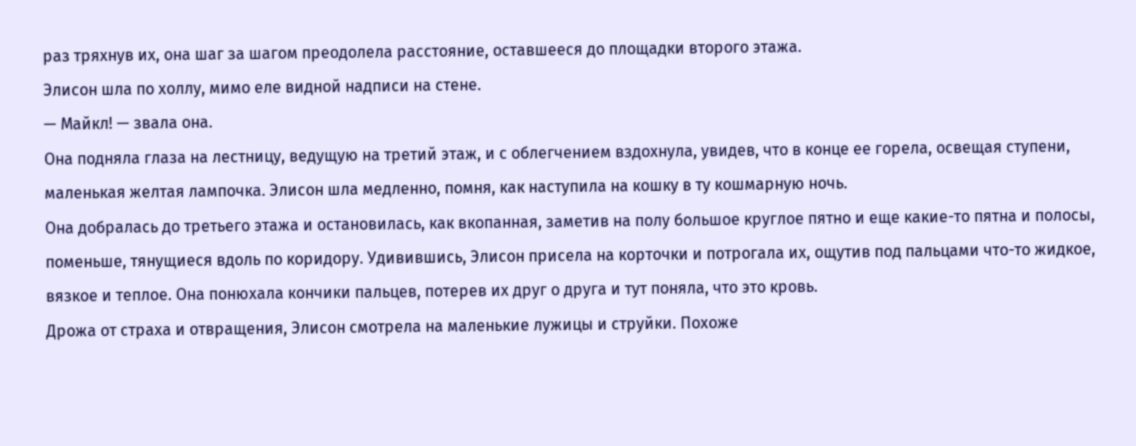раз тряхнув их, она шаг за шагом преодолела расстояние, оставшееся до площадки второго этажа.
Элисон шла по холлу, мимо еле видной надписи на стене.
— Майкл! — звала она.
Она подняла глаза на лестницу, ведущую на третий этаж, и с облегчением вздохнула, увидев, что в конце ее горела, освещая ступени, маленькая желтая лампочка. Элисон шла медленно, помня, как наступила на кошку в ту кошмарную ночь.
Она добралась до третьего этажа и остановилась, как вкопанная, заметив на полу большое круглое пятно и еще какие-то пятна и полосы, поменьше, тянущиеся вдоль по коридору. Удивившись, Элисон присела на корточки и потрогала их, ощутив под пальцами что-то жидкое, вязкое и теплое. Она понюхала кончики пальцев, потерев их друг о друга и тут поняла, что это кровь.
Дрожа от страха и отвращения, Элисон смотрела на маленькие лужицы и струйки. Похоже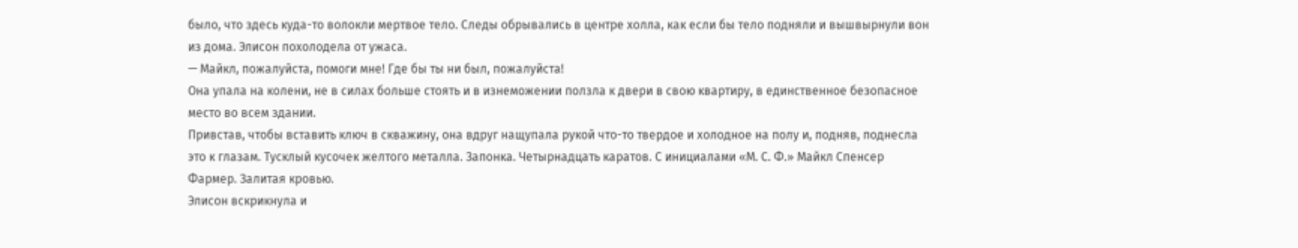было, что здесь куда-то волокли мертвое тело. Следы обрывались в центре холла, как если бы тело подняли и вышвырнули вон из дома. Элисон похолодела от ужаса.
— Майкл, пожалуйста, помоги мне! Где бы ты ни был, пожалуйста!
Она упала на колени, не в силах больше стоять и в изнеможении ползла к двери в свою квартиру, в единственное безопасное место во всем здании.
Привстав, чтобы вставить ключ в скважину, она вдруг нащупала рукой что-то твердое и холодное на полу и, подняв, поднесла это к глазам. Тусклый кусочек желтого металла. Запонка. Четырнадцать каратов. С инициалами «М. С. Ф.» Майкл Спенсер Фармер. Залитая кровью.
Элисон вскрикнула и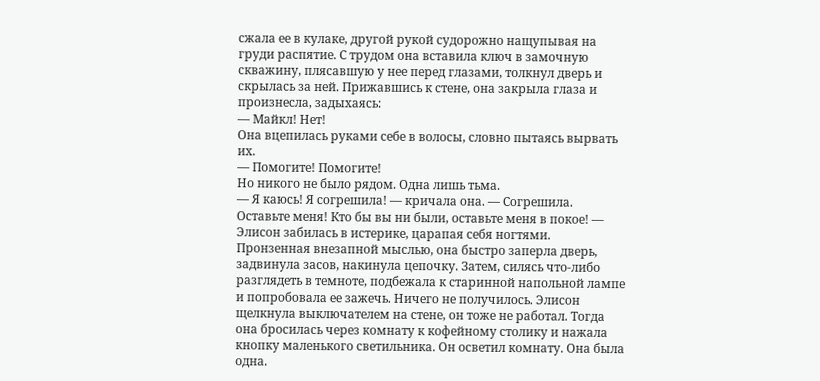сжала ее в кулаке, другой рукой судорожно нащупывая на груди распятие. С трудом она вставила ключ в замочную скважину, плясавшую у нее перед глазами, толкнул дверь и скрылась за ней. Прижавшись к стене, она закрыла глаза и произнесла, задыхаясь:
— Майкл! Нет!
Она вцепилась руками себе в волосы, словно пытаясь вырвать их.
— Помогите! Помогите!
Но никого не было рядом. Одна лишь тьма.
— Я каюсь! Я согрешила! — кричала она. — Согрешила. Оставьте меня! Кто бы вы ни были, оставьте меня в покое! — Элисон забилась в истерике, царапая себя ногтями.
Пронзенная внезапной мыслью, она быстро заперла дверь, задвинула засов, накинула цепочку. Затем, силясь что-либо разглядеть в темноте, подбежала к старинной напольной лампе и попробовала ее зажечь. Ничего не получилось. Элисон щелкнула выключателем на стене, он тоже не работал. Тогда она бросилась через комнату к кофейному столику и нажала кнопку маленького светильника. Он осветил комнату. Она была одна.